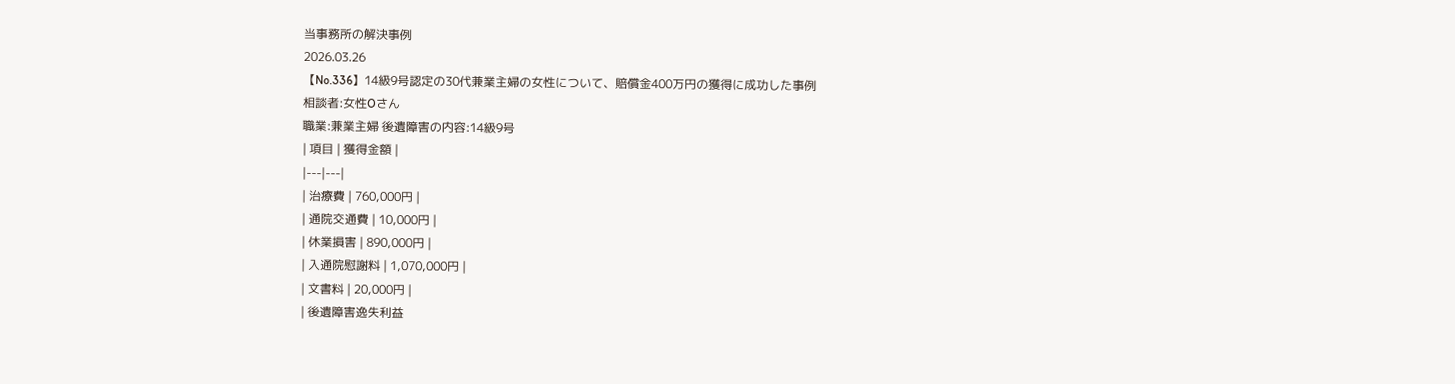当事務所の解決事例
2026.03.26
【No.336】14級9号認定の30代兼業主婦の女性について、賠償金400万円の獲得に成功した事例
相談者:女性Oさん
職業:兼業主婦 後遺障害の内容:14級9号
| 項目 | 獲得金額 |
|---|---|
| 治療費 | 760,000円 |
| 通院交通費 | 10,000円 |
| 休業損害 | 890,000円 |
| 入通院慰謝料 | 1,070,000円 |
| 文書料 | 20,000円 |
| 後遺障害逸失利益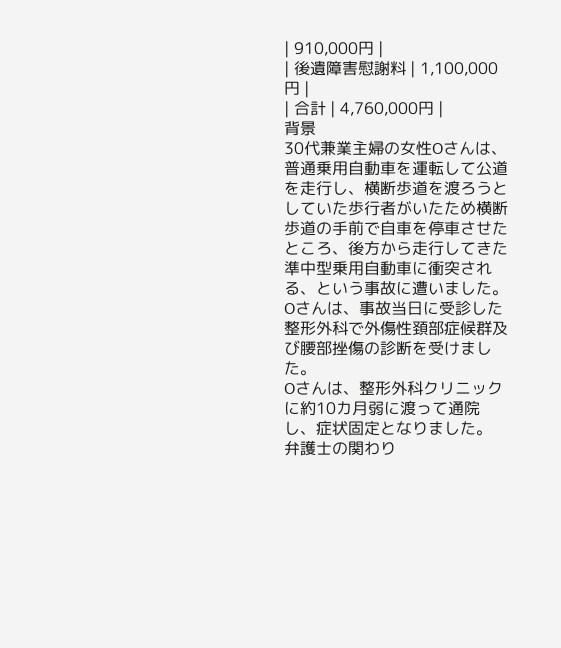| 910,000円 |
| 後遺障害慰謝料 | 1,100,000円 |
| 合計 | 4,760,000円 |
背景
30代兼業主婦の女性Oさんは、普通乗用自動車を運転して公道を走行し、横断歩道を渡ろうとしていた歩行者がいたため横断歩道の手前で自車を停車させたところ、後方から走行してきた準中型乗用自動車に衝突される、という事故に遭いました。
Oさんは、事故当日に受診した整形外科で外傷性頚部症候群及び腰部挫傷の診断を受けました。
Oさんは、整形外科クリニックに約10カ月弱に渡って通院し、症状固定となりました。
弁護士の関わり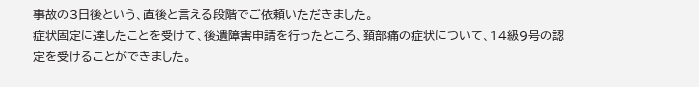事故の3日後という、直後と言える段階でご依頼いただきました。
症状固定に達したことを受けて、後遺障害申請を行ったところ、頚部痛の症状について、14級9号の認定を受けることができました。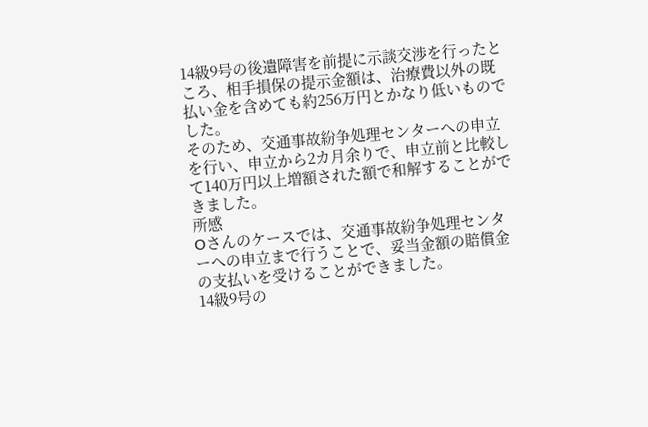14級9号の後遺障害を前提に示談交渉を行ったところ、相手損保の提示金額は、治療費以外の既払い金を含めても約256万円とかなり低いものでした。
そのため、交通事故紛争処理センターへの申立を行い、申立から2カ月余りで、申立前と比較して140万円以上増額された額で和解することができました。
所感
Oさんのケースでは、交通事故紛争処理センターへの申立まで行うことで、妥当金額の賠償金の支払いを受けることができました。
14級9号の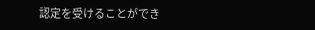認定を受けることができ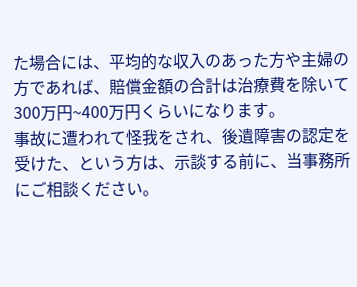た場合には、平均的な収入のあった方や主婦の方であれば、賠償金額の合計は治療費を除いて300万円~400万円くらいになります。
事故に遭われて怪我をされ、後遺障害の認定を受けた、という方は、示談する前に、当事務所にご相談ください。